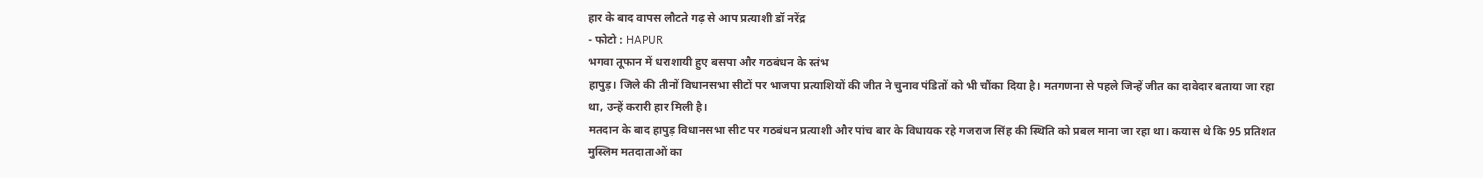हार के बाद वापस लौटते गढ़ से आप प्रत्याशी डॉ नरेंद्र
- फोटो : HAPUR
भगवा तूफान में धराशायी हुए बसपा और गठबंधन के स्तंभ
हापुड़। जिले की तीनों विधानसभा सीटों पर भाजपा प्रत्याशियों की जीत ने चुनाव पंडितों को भी चौंका दिया है। मतगणना से पहले जिन्हें जीत का दावेदार बताया जा रहा था, उन्हें करारी हार मिली है।
मतदान के बाद हापुड़ विधानसभा सीट पर गठबंधन प्रत्याशी और पांच बार के विधायक रहे गजराज सिंह की स्थिति को प्रबल माना जा रहा था। कयास थे कि 95 प्रतिशत मुस्लिम मतदाताओं का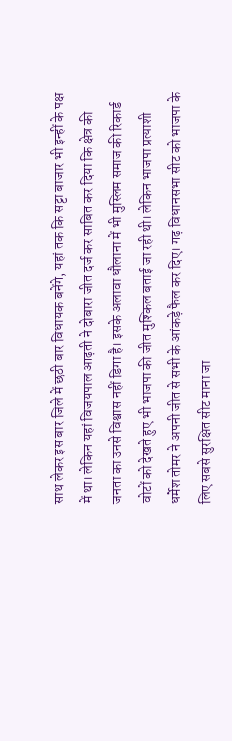साथ लेकर इस बार जिले में छठी बार विधायक बनेंगे, यहां तक कि सट्टा बाजार भी इन्हीं के पक्ष में था। लेकिन यहां विजयपाल आढ़ती ने दोबारा जीत दर्ज कर साबित कर दिया कि क्षेत्र की जनता का उनसे विश्वास नहीं डिगा है। इसके अलावा धौलाना में भी मुस्लिम समाज की रिकार्ड वोटों को देखते हुए भी भाजपा की जीत मुश्किल बताई जा रही थी। लेकिन भाजपा प्रत्याशी धर्मेश तोमर ने अपनी जीत से सभी के आंकड़े फैल कर दिए। गढ़ विधानसभा सीट को भाजपा के लिए सबसे सुरक्षित सीट माना जा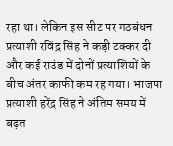रहा था। लेकिन इस सीट पर गठबंधन प्रत्याशी रविंद्र सिंह ने कड़ी टक्कर दी और कई राउंड में दोनों प्रत्याशियों के बीच अंतर काफी कम रह गया। भाजपा प्रत्याशी हरेंद्र सिंह ने अंतिम समय में बढ़त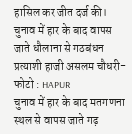हासिल कर जीत दर्ज की।
चुनाव में हार के बाद वापस जाते धौलाना से गठबंधन प्रत्याशी हाजी असलम चौधरी- फोटो : HAPUR
चुनाव में हार के बाद मतगणना स्थल से वापस जाते गढ़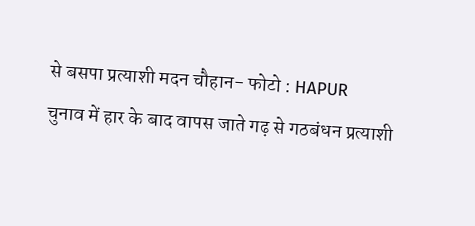से बसपा प्रत्याशी मदन चौहान- फोटो : HAPUR
चुनाव में हार के बाद वापस जाते गढ़ से गठबंधन प्रत्याशी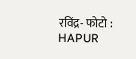रविंद्र- फोटो : HAPUR